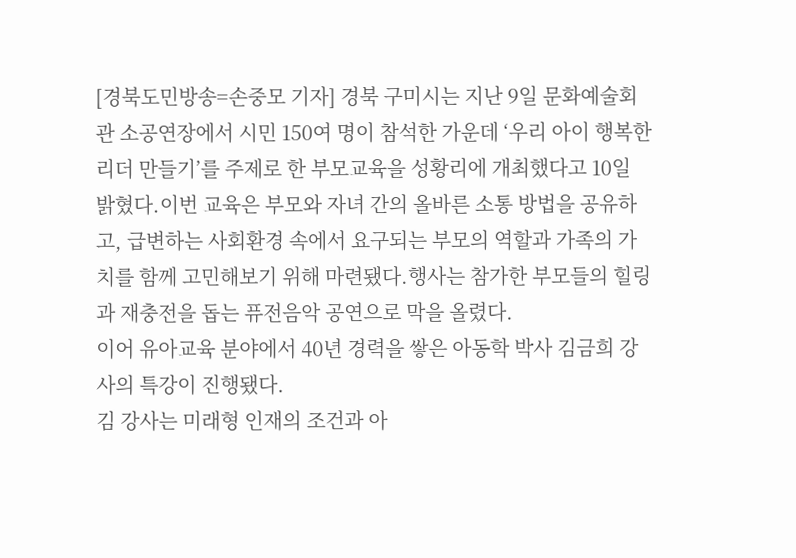[경북도민방송=손중모 기자] 경북 구미시는 지난 9일 문화예술회관 소공연장에서 시민 150여 명이 참석한 가운데 ‘우리 아이 행복한 리더 만들기’를 주제로 한 부모교육을 성황리에 개최했다고 10일 밝혔다.이번 교육은 부모와 자녀 간의 올바른 소통 방법을 공유하고, 급변하는 사회환경 속에서 요구되는 부모의 역할과 가족의 가치를 함께 고민해보기 위해 마련됐다.행사는 참가한 부모들의 힐링과 재충전을 돕는 퓨전음악 공연으로 막을 올렸다.
이어 유아교육 분야에서 40년 경력을 쌓은 아동학 박사 김금희 강사의 특강이 진행됐다.
김 강사는 미래형 인재의 조건과 아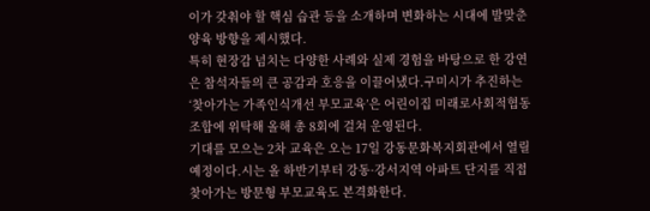이가 갖춰야 할 핵심 습관 등을 소개하며 변화하는 시대에 발맞춘 양육 방향을 제시했다.
특히 현장감 넘치는 다양한 사례와 실제 경험을 바탕으로 한 강연은 참석자들의 큰 공감과 호응을 이끌어냈다.구미시가 추진하는 ‘찾아가는 가족인식개선 부모교육’은 어린이집 미래로사회적협동조합에 위탁해 올해 총 8회에 걸쳐 운영된다.
기대를 모으는 2차 교육은 오는 17일 강동문화복지회관에서 열릴 예정이다.시는 올 하반기부터 강동·강서지역 아파트 단지를 직접 찾아가는 방문형 부모교육도 본격화한다.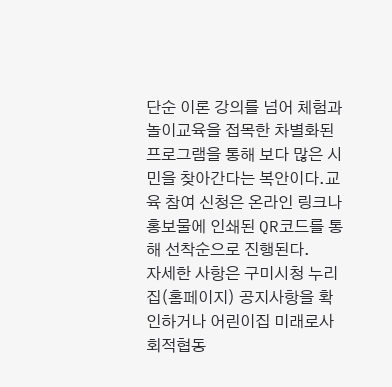단순 이론 강의를 넘어 체험과 놀이교육을 접목한 차별화된 프로그램을 통해 보다 많은 시민을 찾아간다는 복안이다.교육 참여 신청은 온라인 링크나 홍보물에 인쇄된 QR코드를 통해 선착순으로 진행된다.
자세한 사항은 구미시청 누리집(홈페이지) 공지사항을 확인하거나 어린이집 미래로사회적협동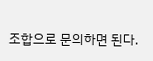조합으로 문의하면 된다.